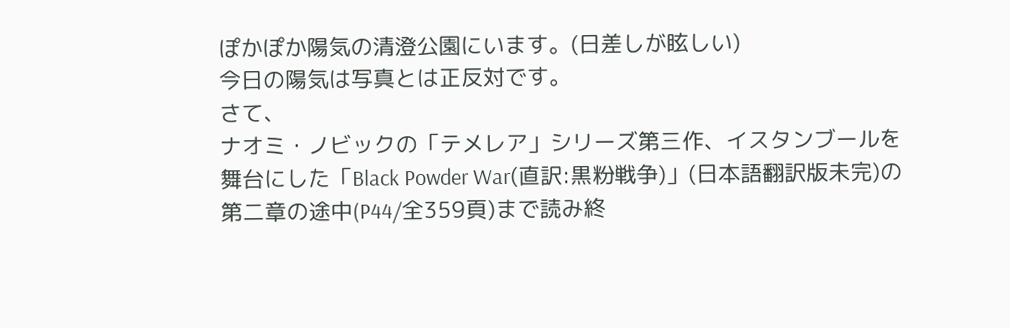ぽかぽか陽気の清澄公園にいます。(日差しが眩しい)
今日の陽気は写真とは正反対です。
さて、
ナオミ・ノビックの「テメレア」シリーズ第三作、イスタンブールを舞台にした「Black Powder War(直訳:黒粉戦争)」(日本語翻訳版未完)の第二章の途中(P44/全359頁)まで読み終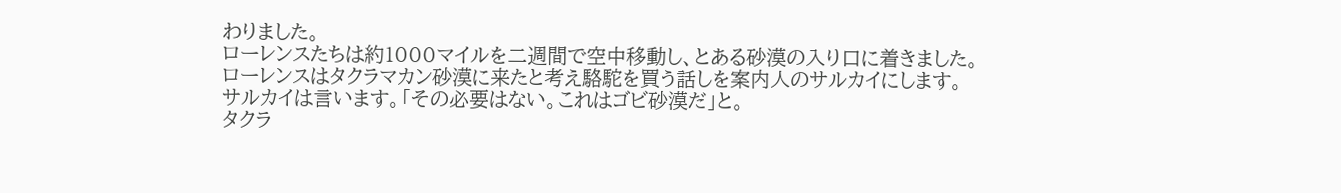わりました。
ローレンスたちは約1000マイルを二週間で空中移動し、とある砂漠の入り口に着きました。
ローレンスはタクラマカン砂漠に来たと考え駱駝を買う話しを案内人のサルカイにします。
サルカイは言います。「その必要はない。これはゴビ砂漠だ」と。
タクラ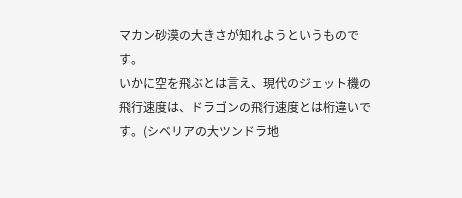マカン砂漠の大きさが知れようというものです。
いかに空を飛ぶとは言え、現代のジェット機の飛行速度は、ドラゴンの飛行速度とは桁違いです。(シベリアの大ツンドラ地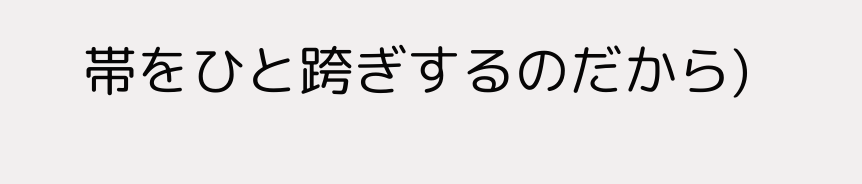帯をひと跨ぎするのだから)